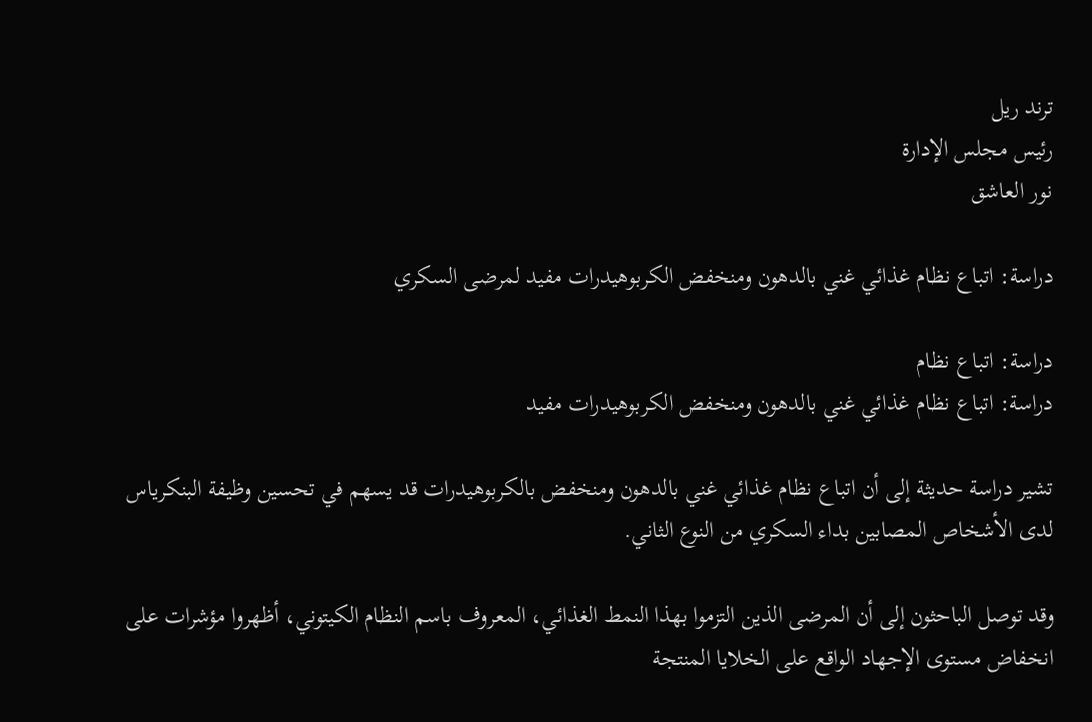ترند ريل
رئيس مجلس الإدارة
نور العاشق

دراسة: اتباع نظام غذائي غني بالدهون ومنخفض الكربوهيدرات مفيد لمرضى السكري

دراسة: اتباع نظام
دراسة: اتباع نظام غذائي غني بالدهون ومنخفض الكربوهيدرات مفيد

تشير دراسة حديثة إلى أن اتباع نظام غذائي غني بالدهون ومنخفض بالكربوهيدرات قد يسهم في تحسين وظيفة البنكرياس لدى الأشخاص المصابين بداء السكري من النوع الثاني.

وقد توصل الباحثون إلى أن المرضى الذين التزموا بهذا النمط الغذائي، المعروف باسم النظام الكيتوني، أظهروا مؤشرات على انخفاض مستوى الإجهاد الواقع على الخلايا المنتجة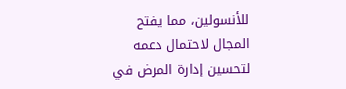للأنسولين، مما يفتح المجال لاحتمال دعمه لتحسين إدارة المرض في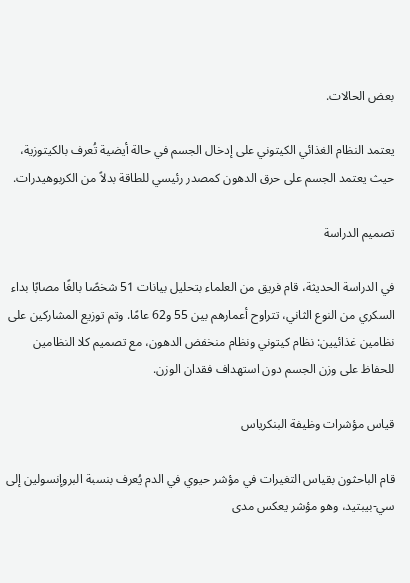بعض الحالات.

يعتمد النظام الغذائي الكيتوني على إدخال الجسم في حالة أيضية تُعرف بالكيتوزية، حيث يعتمد الجسم على حرق الدهون كمصدر رئيسي للطاقة بدلاً من الكربوهيدرات.

تصميم الدراسة

في الدراسة الحديثة، قام فريق من العلماء بتحليل بيانات 51 شخصًا بالغًا مصابًا بداء السكري من النوع الثاني، تتراوح أعمارهم بين 55 و62 عامًا. وتم توزيع المشاركين على نظامين غذائيين: نظام كيتوني ونظام منخفض الدهون، مع تصميم كلا النظامين للحفاظ على وزن الجسم دون استهداف فقدان الوزن.

قياس مؤشرات وظيفة البنكرياس

قام الباحثون بقياس التغيرات في مؤشر حيوي في الدم يُعرف بنسبة البروإنسولين إلى سي-بيبتيد، وهو مؤشر يعكس مدى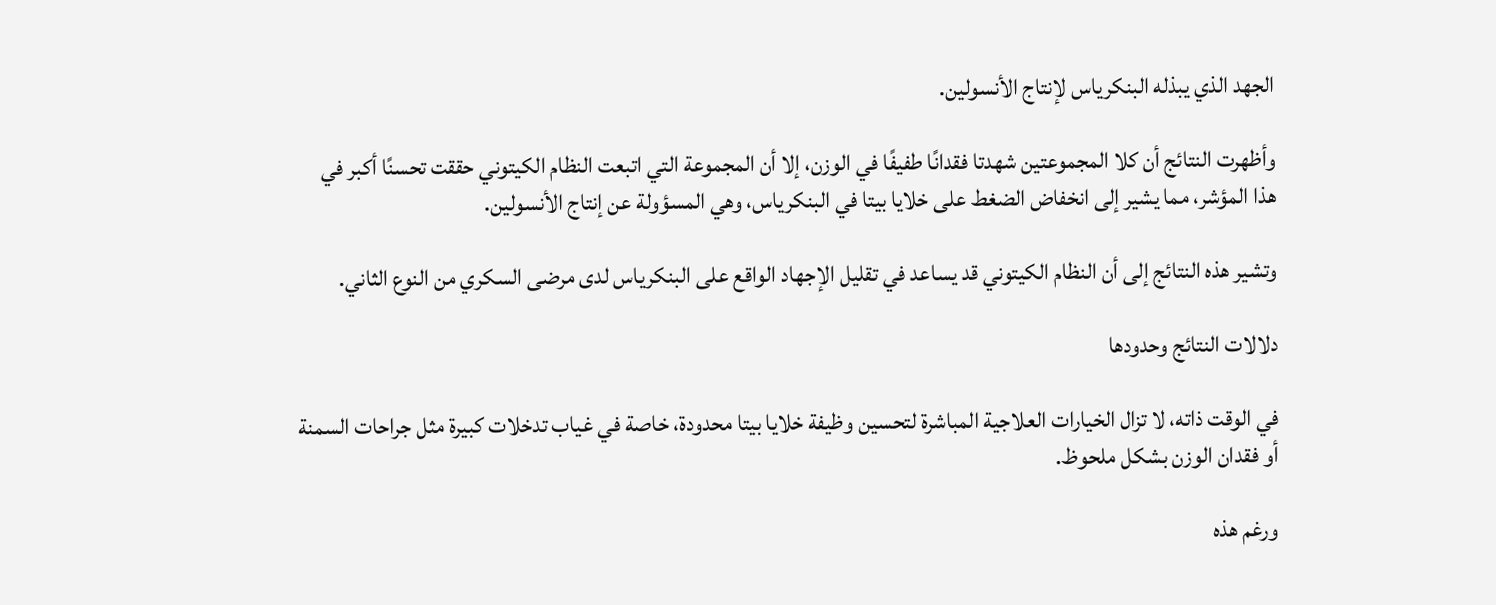الجهد الذي يبذله البنكرياس لإنتاج الأنسولين.

وأظهرت النتائج أن كلا المجموعتين شهدتا فقدانًا طفيفًا في الوزن، إلا أن المجموعة التي اتبعت النظام الكيتوني حققت تحسنًا أكبر في هذا المؤشر، مما يشير إلى انخفاض الضغط على خلايا بيتا في البنكرياس، وهي المسؤولة عن إنتاج الأنسولين.

وتشير هذه النتائج إلى أن النظام الكيتوني قد يساعد في تقليل الإجهاد الواقع على البنكرياس لدى مرضى السكري من النوع الثاني.

دلالات النتائج وحدودها

في الوقت ذاته، لا تزال الخيارات العلاجية المباشرة لتحسين وظيفة خلايا بيتا محدودة، خاصة في غياب تدخلات كبيرة مثل جراحات السمنة أو فقدان الوزن بشكل ملحوظ.

ورغم هذه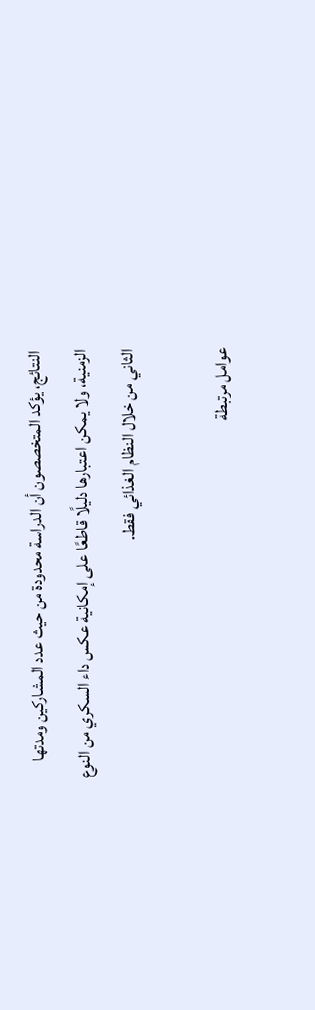النتائج، يؤكد المتخصصون أن الدراسة محدودة من حيث عدد المشاركين ومدتها الزمنية، ولا يمكن اعتبارها دليلًا قاطعًا على إمكانية عكس داء السكري من النوع الثاني من خلال النظام الغذائي فقط.

عوامل مرتبطة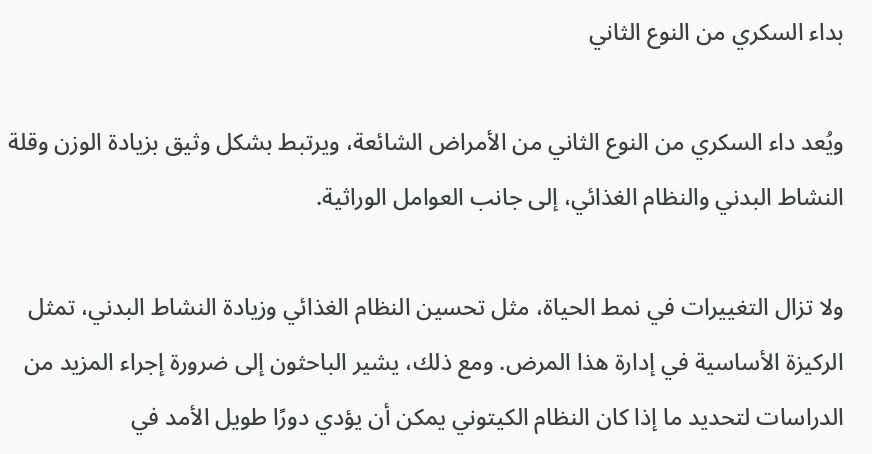بداء السكري من النوع الثاني

ويُعد داء السكري من النوع الثاني من الأمراض الشائعة، ويرتبط بشكل وثيق بزيادة الوزن وقلة النشاط البدني والنظام الغذائي، إلى جانب العوامل الوراثية.

ولا تزال التغييرات في نمط الحياة، مثل تحسين النظام الغذائي وزيادة النشاط البدني، تمثل الركيزة الأساسية في إدارة هذا المرض. ومع ذلك، يشير الباحثون إلى ضرورة إجراء المزيد من الدراسات لتحديد ما إذا كان النظام الكيتوني يمكن أن يؤدي دورًا طويل الأمد في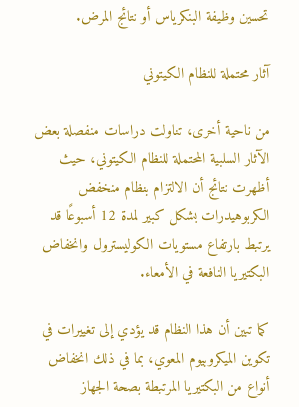تحسين وظيفة البنكرياس أو نتائج المرض.

آثار محتملة للنظام الكيتوني

من ناحية أخرى، تناولت دراسات منفصلة بعض الآثار السلبية المحتملة للنظام الكيتوني، حيث أظهرت نتائج أن الالتزام بنظام منخفض الكربوهيدرات بشكل كبير لمدة 12 أسبوعًا قد يرتبط بارتفاع مستويات الكوليسترول وانخفاض البكتيريا النافعة في الأمعاء.

كما تبين أن هذا النظام قد يؤدي إلى تغييرات في تكوين الميكروبيوم المعوي، بما في ذلك انخفاض أنواع من البكتيريا المرتبطة بصحة الجهاز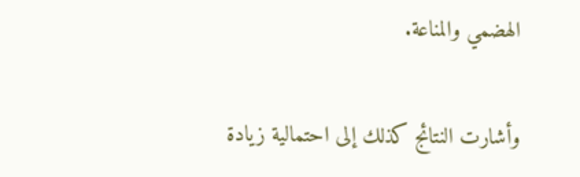الهضمي والمناعة.

وأشارت النتائج كذلك إلى احتمالية زيادة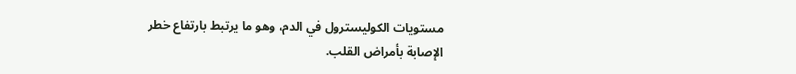مستويات الكوليسترول في الدم، وهو ما يرتبط بارتفاع خطر الإصابة بأمراض القلب.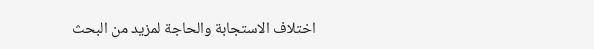اختلاف الاستجابة والحاجة لمزيد من البحث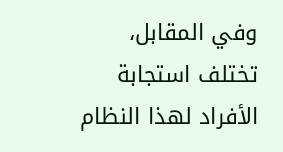وفي المقابل، تختلف استجابة الأفراد لهذا النظام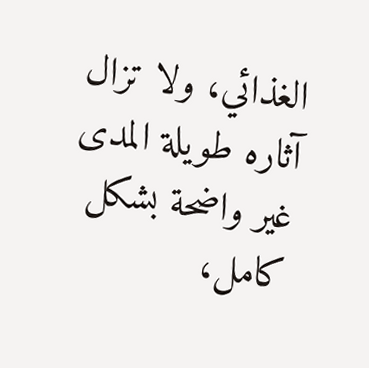الغذائي، ولا تزال آثاره طويلة المدى غير واضحة بشكل كامل،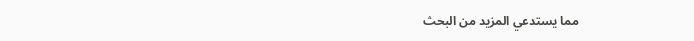مما يستدعي المزيد من البحث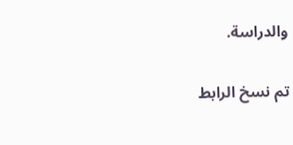والدراسة.

تم نسخ الرابط